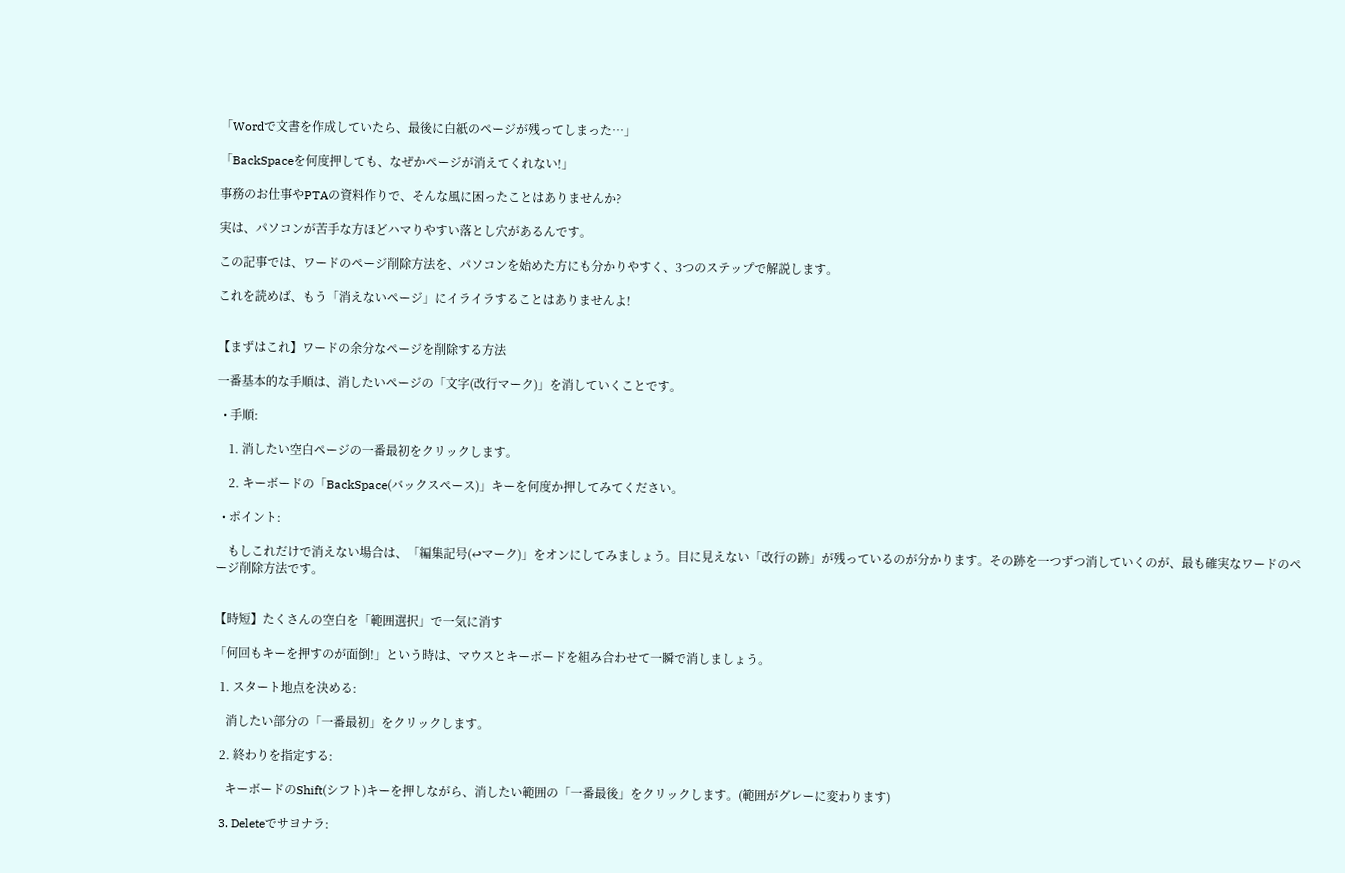「Wordで文書を作成していたら、最後に白紙のページが残ってしまった…」

「BackSpaceを何度押しても、なぜかページが消えてくれない!」

事務のお仕事やPTAの資料作りで、そんな風に困ったことはありませんか?

実は、パソコンが苦手な方ほどハマりやすい落とし穴があるんです。

この記事では、ワードのページ削除方法を、パソコンを始めた方にも分かりやすく、3つのステップで解説します。

これを読めば、もう「消えないページ」にイライラすることはありませんよ!


【まずはこれ】ワードの余分なページを削除する方法

一番基本的な手順は、消したいページの「文字(改行マーク)」を消していくことです。

  • 手順:

    1. 消したい空白ページの一番最初をクリックします。

    2. キーボードの「BackSpace(バックスペース)」キーを何度か押してみてください。

  • ポイント:

    もしこれだけで消えない場合は、「編集記号(↩マーク)」をオンにしてみましょう。目に見えない「改行の跡」が残っているのが分かります。その跡を一つずつ消していくのが、最も確実なワードのページ削除方法です。


【時短】たくさんの空白を「範囲選択」で一気に消す

「何回もキーを押すのが面倒!」という時は、マウスとキーボードを組み合わせて一瞬で消しましょう。

  1. スタート地点を決める:

    消したい部分の「一番最初」をクリックします。

  2. 終わりを指定する:

    キーボードのShift(シフト)キーを押しながら、消したい範囲の「一番最後」をクリックします。(範囲がグレーに変わります)

  3. Deleteでサヨナラ: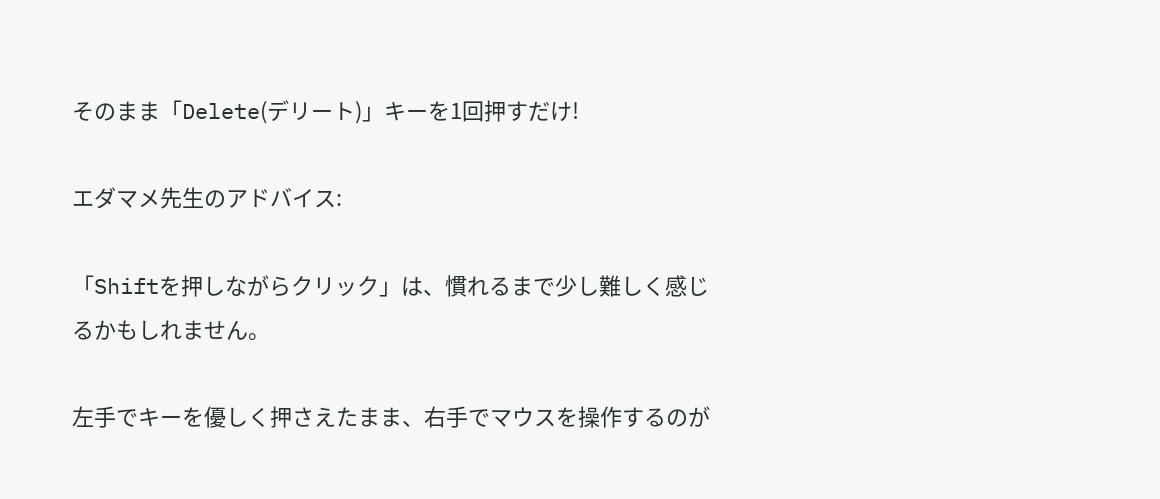そのまま「Delete(デリート)」キーを1回押すだけ!

エダマメ先生のアドバイス:

「Shiftを押しながらクリック」は、慣れるまで少し難しく感じるかもしれません。

左手でキーを優しく押さえたまま、右手でマウスを操作するのが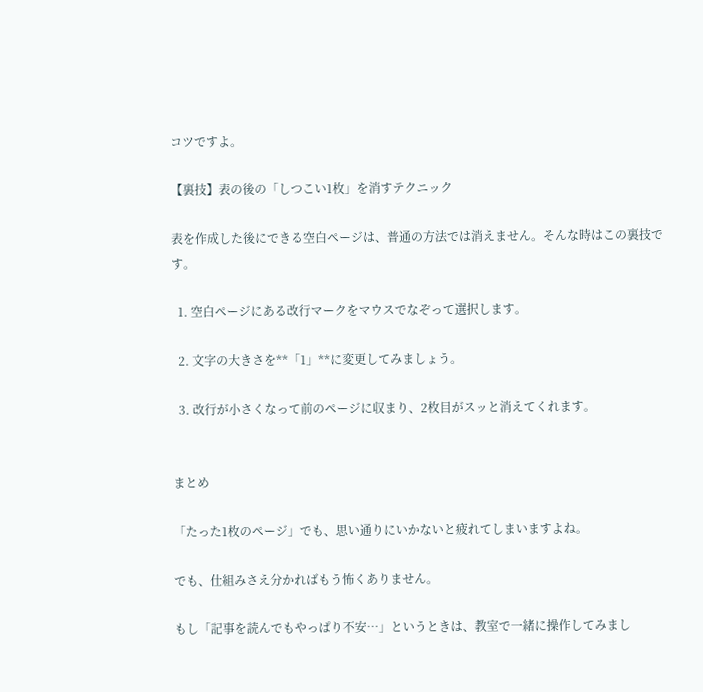コツですよ。

【裏技】表の後の「しつこい1枚」を消すテクニック

表を作成した後にできる空白ページは、普通の方法では消えません。そんな時はこの裏技です。

  1. 空白ページにある改行マークをマウスでなぞって選択します。

  2. 文字の大きさを**「1」**に変更してみましょう。

  3. 改行が小さくなって前のページに収まり、2枚目がスッと消えてくれます。


まとめ

「たった1枚のページ」でも、思い通りにいかないと疲れてしまいますよね。

でも、仕組みさえ分かればもう怖くありません。

もし「記事を読んでもやっぱり不安…」というときは、教室で一緒に操作してみまし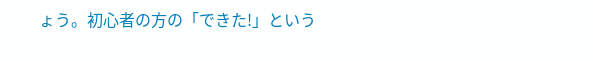ょう。初心者の方の「できた!」という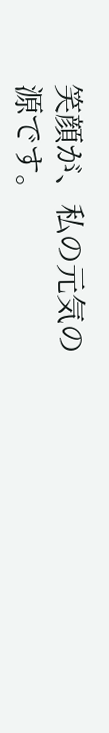笑顔が、私の元気の源です。